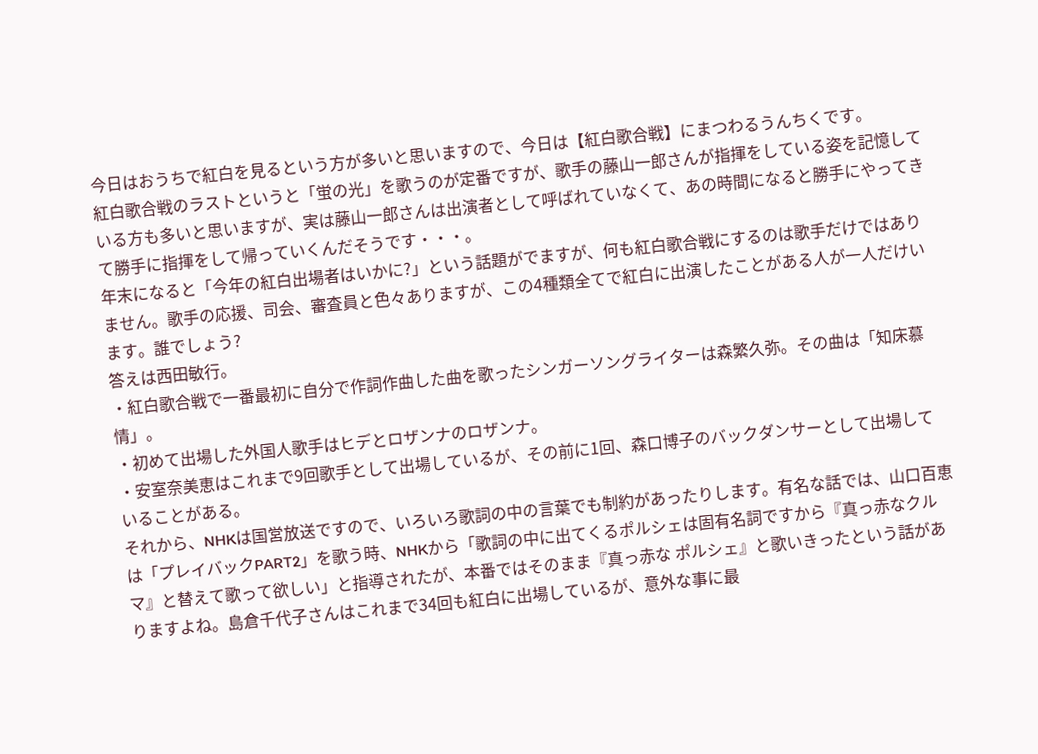今日はおうちで紅白を見るという方が多いと思いますので、今日は【紅白歌合戦】にまつわるうんちくです。
紅白歌合戦のラストというと「蛍の光」を歌うのが定番ですが、歌手の藤山一郎さんが指揮をしている姿を記憶している方も多いと思いますが、実は藤山一郎さんは出演者として呼ばれていなくて、あの時間になると勝手にやってきて勝手に指揮をして帰っていくんだそうです・・・。
年末になると「今年の紅白出場者はいかに?」という話題がでますが、何も紅白歌合戦にするのは歌手だけではありません。歌手の応援、司会、審査員と色々ありますが、この4種類全てで紅白に出演したことがある人が一人だけいます。誰でしょう?
答えは西田敏行。
・紅白歌合戦で一番最初に自分で作詞作曲した曲を歌ったシンガーソングライターは森繁久弥。その曲は「知床慕情」。
・初めて出場した外国人歌手はヒデとロザンナのロザンナ。
・安室奈美恵はこれまで9回歌手として出場しているが、その前に1回、森口博子のバックダンサーとして出場していることがある。
それから、NHKは国営放送ですので、いろいろ歌詞の中の言葉でも制約があったりします。有名な話では、山口百恵は「プレイバックPART2」を歌う時、NHKから「歌詞の中に出てくるポルシェは固有名詞ですから『真っ赤なクルマ』と替えて歌って欲しい」と指導されたが、本番ではそのまま『真っ赤な ポルシェ』と歌いきったという話がありますよね。島倉千代子さんはこれまで34回も紅白に出場しているが、意外な事に最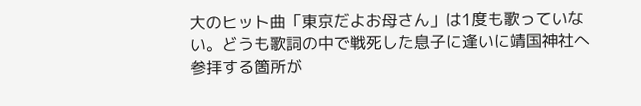大のヒット曲「東京だよお母さん」は1度も歌っていない。どうも歌詞の中で戦死した息子に逢いに靖国神社へ参拝する箇所が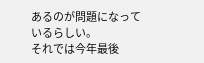あるのが問題になっているらしい。
それでは今年最後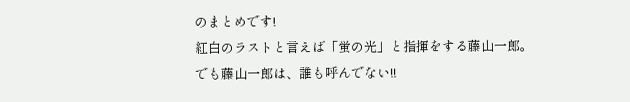のまとめです!
紅白のラストと言えば「蛍の光」と指揮をする藤山一郎。
でも藤山一郎は、誰も呼んでない!!